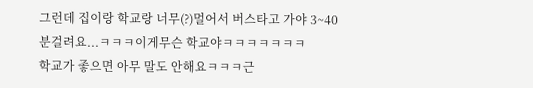그런데 집이랑 학교랑 너무(?)멀어서 버스타고 가야 3~40분걸려요...ㅋㅋㅋ이게무슨 학교야ㅋㅋㅋㅋㅋㅋㅋ
학교가 좋으면 아무 말도 안해요ㅋㅋㅋ근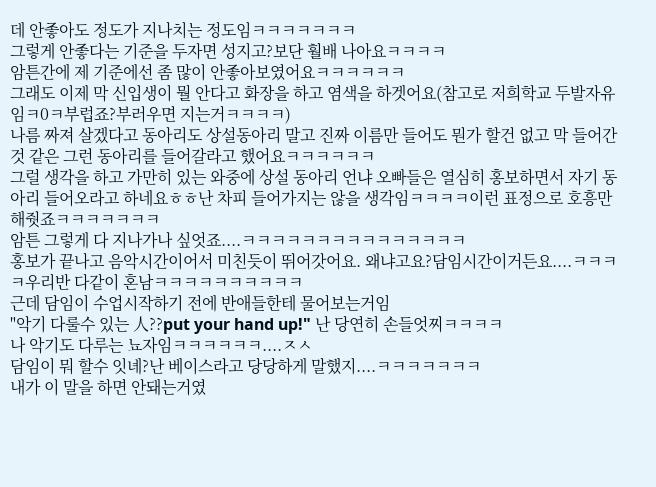데 안좋아도 정도가 지나치는 정도임ㅋㅋㅋㅋㅋㅋㅋ
그렇게 안좋다는 기준을 두자면 성지고?보단 훨배 나아요ㅋㅋㅋㅋ
암튼간에 제 기준에선 좀 많이 안좋아보였어요ㅋㅋㅋㅋㅋㅋ
그래도 이제 막 신입생이 뭘 안다고 화장을 하고 염색을 하겟어요(참고로 저희학교 두발자유임ㅋ0ㅋ부럽죠?부러우면 지는거ㅋㅋㅋㅋ)
나름 짜져 살겠다고 동아리도 상설동아리 말고 진짜 이름만 들어도 뭔가 할건 없고 막 들어간 것 같은 그런 동아리를 들어갈라고 했어요ㅋㅋㅋㅋㅋㅋ
그럴 생각을 하고 가만히 있는 와중에 상설 동아리 언냐 오빠들은 열심히 홍보하면서 자기 동아리 들어오라고 하네요ㅎㅎ난 차피 들어가지는 않을 생각임ㅋㅋㅋㅋ이런 표정으로 호흥만 해줫죠ㅋㅋㅋㅋㅋㅋㅋ
암튼 그렇게 다 지나가나 싶엇죠....ㅋㅋㅋㅋㅋㅋㅋㅋㅋㅋㅋㅋㅋㅋㅋ
홍보가 끝나고 음악시간이어서 미친듯이 뛰어갓어요. 왜냐고요?담임시간이거든요....ㅋㅋㅋㅋ우리반 다같이 혼남ㅋㅋㅋㅋㅋㅋㅋㅋㅋㅋ
근데 담임이 수업시작하기 전에 반애들한테 물어보는거임
"악기 다룰수 있는 人??put your hand up!" 난 당연히 손들엇찌ㅋㅋㅋㅋ
나 악기도 다루는 뇨자임ㅋㅋㅋㅋㅋㅋ....ㅈㅅ
담임이 뭐 할수 잇녜?난 베이스라고 당당하게 말했지....ㅋㅋㅋㅋㅋㅋㅋ
내가 이 말을 하면 안돼는거였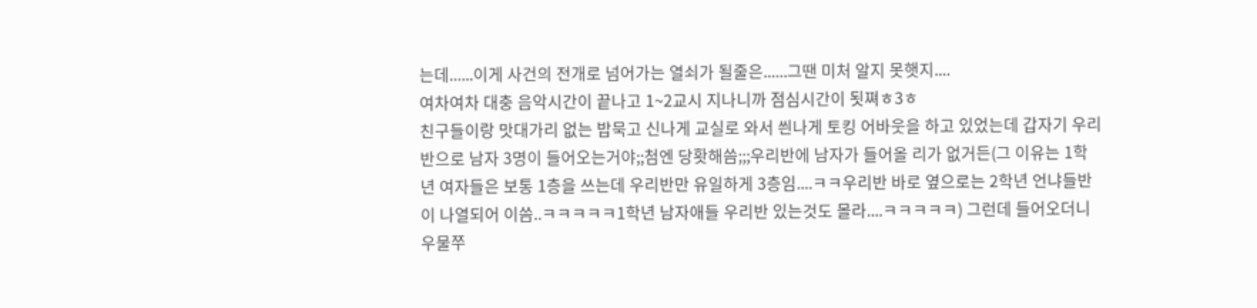는데......이게 사건의 전개로 넘어가는 열쇠가 될줄은......그땐 미처 알지 못햇지....
여차여차 대충 음악시간이 끝나고 1~2교시 지나니까 점심시간이 됫쪄ㅎ3ㅎ
친구들이랑 맛대가리 없는 밥묵고 신나게 교실로 와서 씐나게 토킹 어바웃을 하고 있었는데 갑자기 우리반으로 남자 3명이 들어오는거야;;첨엔 당홧해씀;;;우리반에 남자가 들어올 리가 없거든(그 이유는 1학년 여자들은 보통 1층을 쓰는데 우리반만 유일하게 3층임....ㅋㅋ우리반 바로 옆으로는 2학년 언냐들반이 나열되어 이씀..ㅋㅋㅋㅋㅋ1학년 남자애들 우리반 있는것도 몰라....ㅋㅋㅋㅋㅋ) 그런데 들어오더니 우물쭈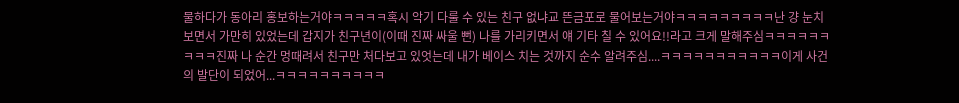물하다가 동아리 홍보하는거야ㅋㅋㅋㅋㅋ혹시 악기 다룰 수 있는 친구 없냐교 뜬금포로 물어보는거야ㅋㅋㅋㅋㅋㅋㅋㅋㅋ난 걍 눈치보면서 가만히 있었는데 갑지가 친구년이(이때 진짜 싸울 뻔) 나를 가리키면서 얘 기타 칠 수 있어요!!라고 크게 말해주심ㅋㅋㅋㅋㅋㅋㅋㅋㅋ진짜 나 순간 멍때려서 친구만 처다보고 있엇는데 내가 베이스 치는 것까지 순수 알려주심....ㅋㅋㅋㅋㅋㅋㅋㅋㅋㅋㅋ이게 사건의 발단이 되었어...ㅋㅋㅋㅋㅋㅋㅋㅋㅋㅋ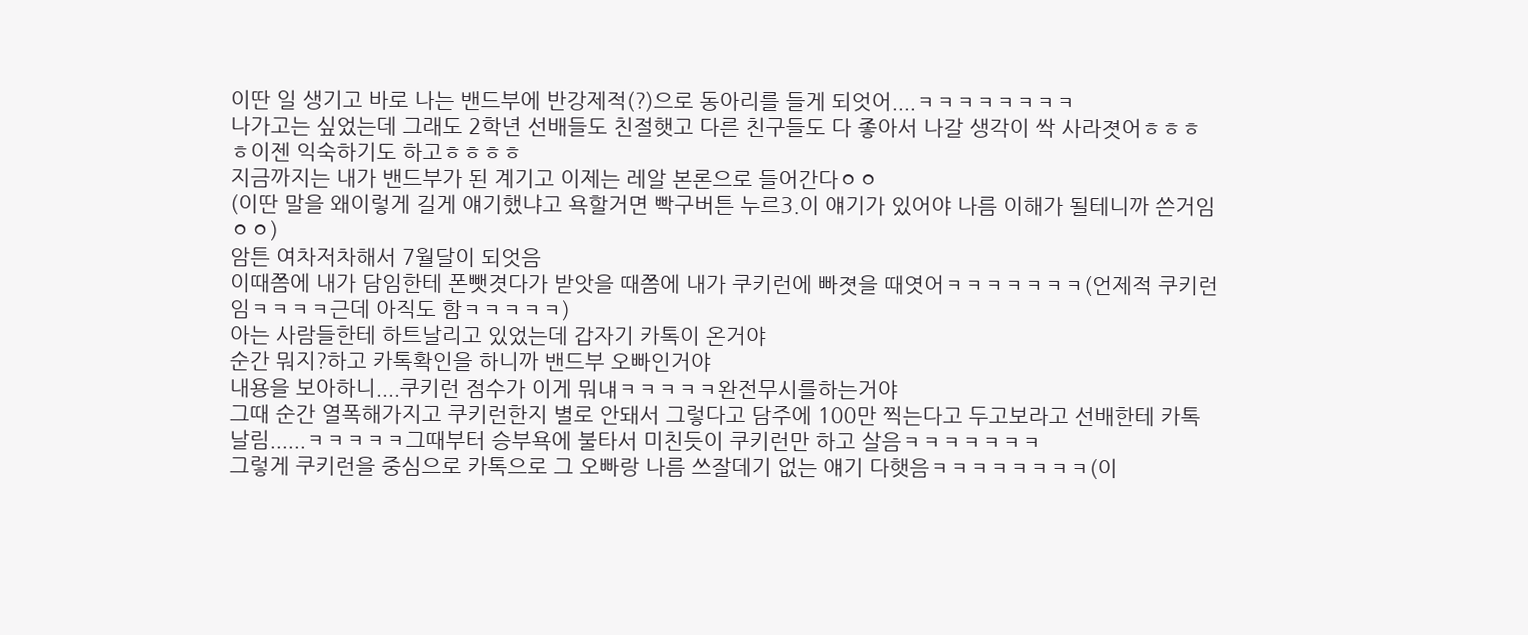이딴 일 생기고 바로 나는 밴드부에 반강제적(?)으로 동아리를 들게 되엇어....ㅋㅋㅋㅋㅋㅋㅋㅋ
나가고는 싶었는데 그래도 2학년 선배들도 친절햇고 다른 친구들도 다 좋아서 나갈 생각이 싹 사라졋어ㅎㅎㅎㅎ이젠 익숙하기도 하고ㅎㅎㅎㅎ
지금까지는 내가 밴드부가 된 계기고 이제는 레알 본론으로 들어간다ㅇㅇ
(이딴 말을 왜이렇게 길게 얘기했냐고 욕할거면 빡구버튼 누르3.이 얘기가 있어야 나름 이해가 될테니까 쓴거임ㅇㅇ)
암튼 여차저차해서 7월달이 되엇음
이때쯤에 내가 담임한테 폰뺏겻다가 받앗을 때쯤에 내가 쿠키런에 빠졋을 때엿어ㅋㅋㅋㅋㅋㅋㅋ(언제적 쿠키런임ㅋㅋㅋㅋ근데 아직도 함ㅋㅋㅋㅋㅋ)
아는 사람들한테 하트날리고 있었는데 갑자기 카톡이 온거야
순간 뭐지?하고 카톡확인을 하니까 밴드부 오빠인거야
내용을 보아하니....쿠키런 점수가 이게 뭐냬ㅋㅋㅋㅋㅋ완전무시를하는거야
그때 순간 열폭해가지고 쿠키런한지 별로 안돼서 그렇다고 담주에 100만 찍는다고 두고보라고 선배한테 카톡날림......ㅋㅋㅋㅋㅋ그때부터 승부욕에 불타서 미친듯이 쿠키런만 하고 살음ㅋㅋㅋㅋㅋㅋㅋ
그렇게 쿠키런을 중심으로 카톡으로 그 오빠랑 나름 쓰잘데기 없는 얘기 다햇음ㅋㅋㅋㅋㅋㅋㅋㅋ(이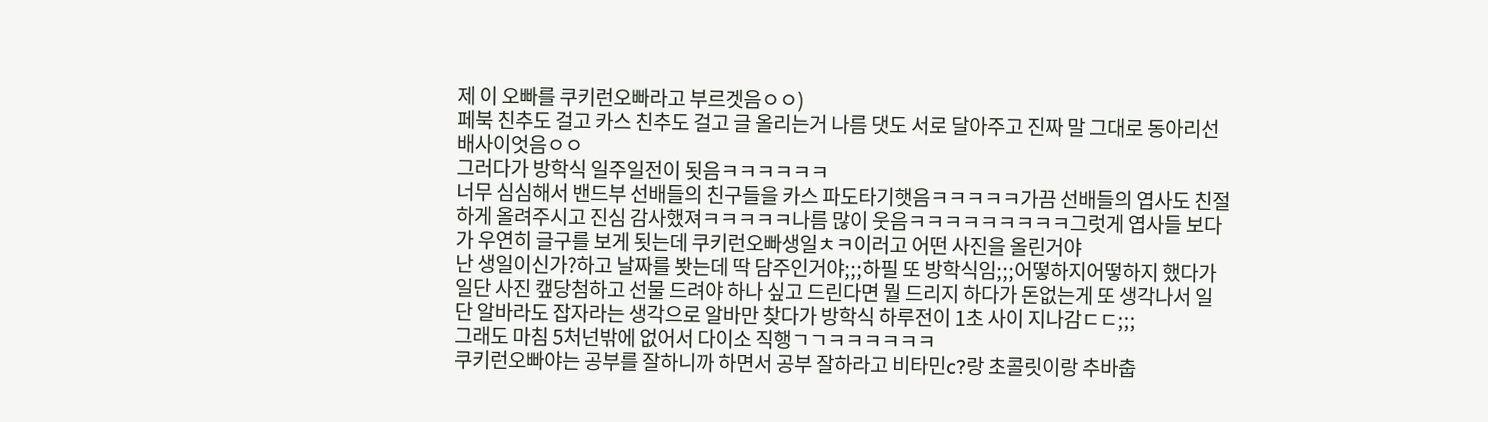제 이 오빠를 쿠키런오빠라고 부르겟음ㅇㅇ)
페북 친추도 걸고 카스 친추도 걸고 글 올리는거 나름 댓도 서로 달아주고 진짜 말 그대로 동아리선배사이엇음ㅇㅇ
그러다가 방학식 일주일전이 됫음ㅋㅋㅋㅋㅋㅋ
너무 심심해서 밴드부 선배들의 친구들을 카스 파도타기햇음ㅋㅋㅋㅋㅋ가끔 선배들의 엽사도 친절하게 올려주시고 진심 감사했져ㅋㅋㅋㅋㅋ나름 많이 웃음ㅋㅋㅋㅋㅋㅋㅋㅋㅋ그럿게 엽사들 보다가 우연히 글구를 보게 됫는데 쿠키런오빠생일ㅊㅋ이러고 어떤 사진을 올린거야
난 생일이신가?하고 날짜를 봣는데 딱 담주인거야;;;하필 또 방학식임;;;어떻하지어떻하지 했다가 일단 사진 캪당첨하고 선물 드려야 하나 싶고 드린다면 뭘 드리지 하다가 돈없는게 또 생각나서 일단 알바라도 잡자라는 생각으로 알바만 찾다가 방학식 하루전이 1초 사이 지나감ㄷㄷ;;;
그래도 마침 5처넌밖에 없어서 다이소 직행ㄱㄱㅋㅋㅋㅋㅋㅋ
쿠키런오빠야는 공부를 잘하니까 하면서 공부 잘하라고 비타민c?랑 초콜릿이랑 추바춥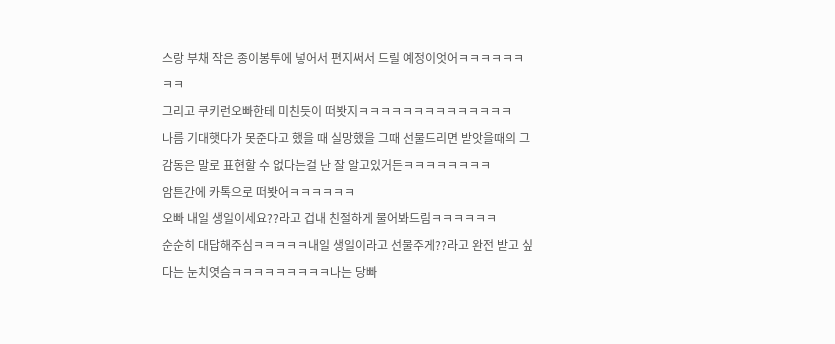스랑 부채 작은 종이봉투에 넣어서 편지써서 드릴 예정이엇어ㅋㅋㅋㅋㅋㅋㅋㅋ
그리고 쿠키런오빠한테 미친듯이 떠봣지ㅋㅋㅋㅋㅋㅋㅋㅋㅋㅋㅋㅋㅋㅋ
나름 기대햇다가 못준다고 했을 때 실망했을 그때 선물드리면 받앗을때의 그 감동은 말로 표현할 수 없다는걸 난 잘 알고있거든ㅋㅋㅋㅋㅋㅋㅋㅋ
암튼간에 카톡으로 떠봣어ㅋㅋㅋㅋㅋㅋ
오빠 내일 생일이세요??라고 겁내 친절하게 물어봐드림ㅋㅋㅋㅋㅋㅋ
순순히 대답해주심ㅋㅋㅋㅋㅋ내일 생일이라고 선물주게??라고 완전 받고 싶다는 눈치엿슴ㅋㅋㅋㅋㅋㅋㅋㅋㅋ나는 당빠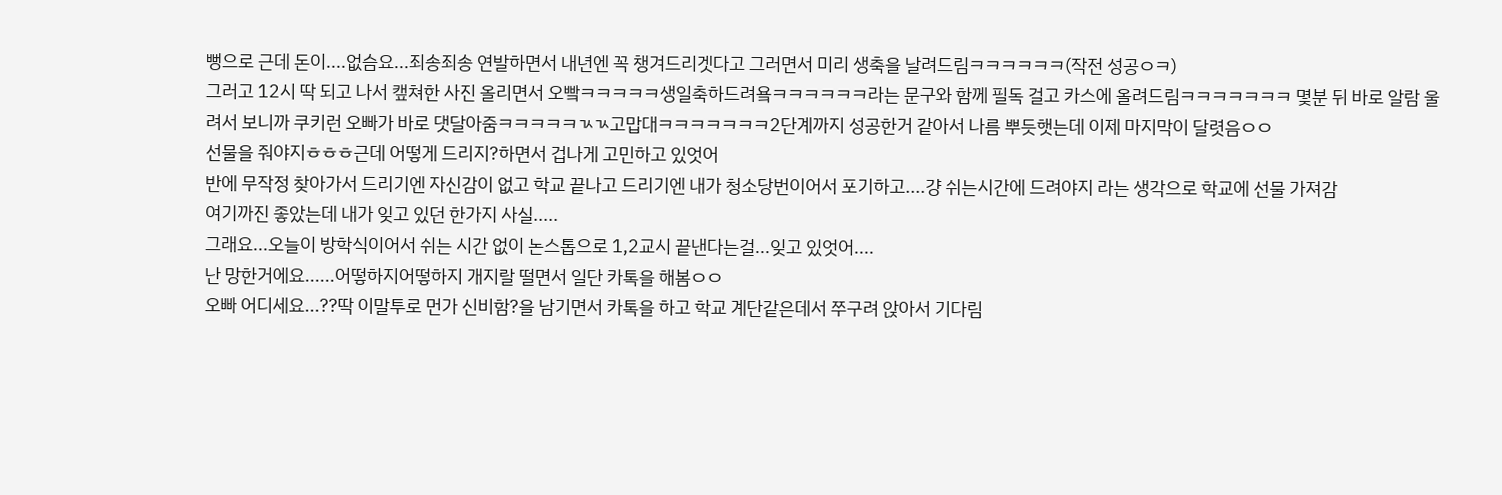뻥으로 근데 돈이....없슴요...죄송죄송 연발하면서 내년엔 꼭 챙겨드리겟다고 그러면서 미리 생축을 날려드림ㅋㅋㅋㅋㅋㅋ(작전 성공ㅇㅋ)
그러고 12시 딱 되고 나서 캪쳐한 사진 올리면서 오빸ㅋㅋㅋㅋㅋ생일축하드려욬ㅋㅋㅋㅋㅋㅋ라는 문구와 함께 필독 걸고 카스에 올려드림ㅋㅋㅋㅋㅋㅋㅋ 몇분 뒤 바로 알람 울려서 보니까 쿠키런 오빠가 바로 댓달아줌ㅋㅋㅋㅋㅋㄳㄳ고맙대ㅋㅋㅋㅋㅋㅋㅋ2단계까지 성공한거 같아서 나름 뿌듯햇는데 이제 마지막이 달렷음ㅇㅇ
선물을 줘야지ㅎㅎㅎ근데 어떻게 드리지?하면서 겁나게 고민하고 있엇어
반에 무작정 찾아가서 드리기엔 자신감이 없고 학교 끝나고 드리기엔 내가 청소당번이어서 포기하고....걍 쉬는시간에 드려야지 라는 생각으로 학교에 선물 가져감
여기까진 좋았는데 내가 잊고 있던 한가지 사실.....
그래요...오늘이 방학식이어서 쉬는 시간 없이 논스톱으로 1,2교시 끝낸다는걸...잊고 있엇어....
난 망한거에요......어떻하지어떻하지 개지랄 떨면서 일단 카톡을 해봄ㅇㅇ
오빠 어디세요...??딱 이말투로 먼가 신비함?을 남기면서 카톡을 하고 학교 계단같은데서 쭈구려 앉아서 기다림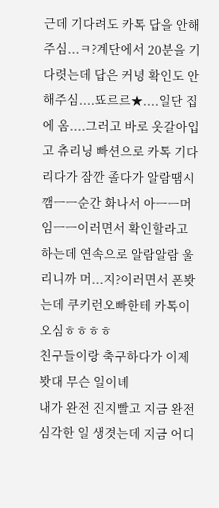근데 기다려도 카톡 답을 안해주심...ㅋ?계단에서 20분을 기다렷는데 답은 커녕 확인도 안해주심....뚀르르★....일단 집에 옴....그러고 바로 옷갈아입고 츄리닝 빠션으로 카톡 기다리다가 잠깐 졸다가 알람땜시 깸ㅡㅡ순간 화나서 아ㅡㅡ머임ㅡㅡ이러면서 확인할라고 하는데 연속으로 알람알람 울리니까 머...지?이러면서 폰봣는데 쿠키런오빠한테 카톡이 오심ㅎㅎㅎㅎ
친구들이랑 축구하다가 이제 봣대 무슨 일이녜
내가 완전 진지빨고 지금 완전 심각한 일 생겻는데 지금 어디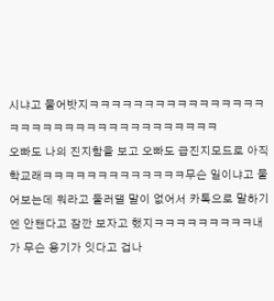시냐고 물어밧지ㅋㅋㅋㅋㅋㅋㅋㅋㅋㅋㅋㅋㅋㅋㅋㅋㅋㅋㅋㅋㅋㅋㅋㅋㅋㅋㅋㅋㅋㅋㅋㅋㅋㅋㅋ
오빠도 나의 진지함을 보고 오빠도 급진지모드로 아직 학교래ㅋㅋㅋㅋㅋㅋㅋㅋㅋㅋㅋㅋㅋ무슨 일이냐고 물어보는데 뭐라고 둘러댈 말이 없어서 카톡으로 말하기엔 안됀다고 잠깐 보자고 했지ㅋㅋㅋㅋㅋㅋㅋㅋㅋ내가 무슨 용기가 잇다고 겁나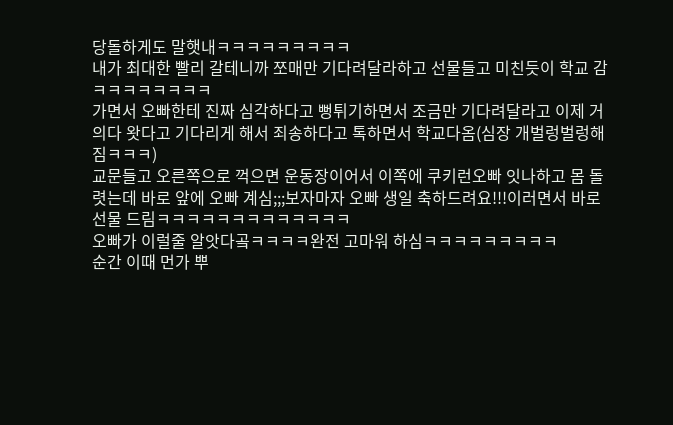당돌하게도 말햇내ㅋㅋㅋㅋㅋㅋㅋㅋㅋ
내가 최대한 빨리 갈테니까 쪼매만 기다려달라하고 선물들고 미친듯이 학교 감ㅋㅋㅋㅋㅋㅋㅋㅋ
가면서 오빠한테 진짜 심각하다고 뻥튀기하면서 조금만 기다려달라고 이제 거의다 왓다고 기다리게 해서 죄송하다고 톡하면서 학교다옴(심장 개벌렁벌렁해짐ㅋㅋㅋ)
교문들고 오른쪽으로 꺽으면 운동장이어서 이쪽에 쿠키런오빠 잇나하고 몸 돌렷는데 바로 앞에 오빠 계심;;;보자마자 오빠 생일 축하드려요!!!이러면서 바로 선물 드림ㅋㅋㅋㅋㅋㅋㅋㅋㅋㅋㅋㅋㅋ
오빠가 이럴줄 알앗다곸ㅋㅋㅋㅋ완전 고마워 하심ㅋㅋㅋㅋㅋㅋㅋㅋㅋ
순간 이때 먼가 뿌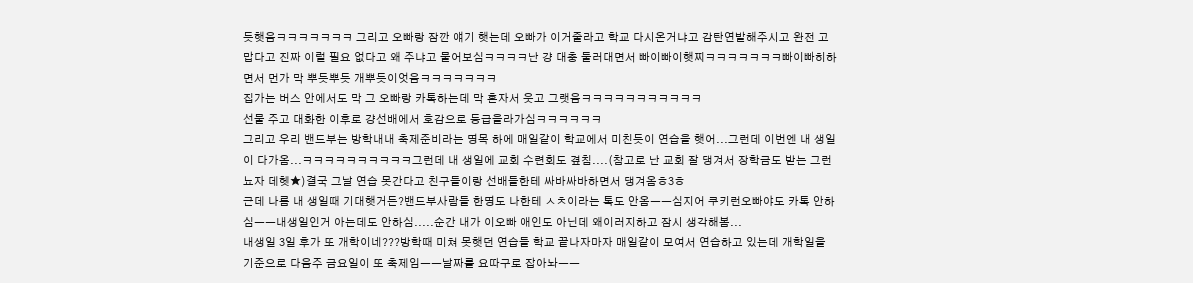듯햇음ㅋㅋㅋㅋㅋㅋㅋ 그리고 오빠랑 잠깐 얘기 햇는데 오빠가 이거줄라고 학교 다시온거냐고 감탄연발해주시고 완전 고맙다고 진짜 이럴 필요 없다고 왜 주냐고 물어보심ㅋㅋㅋㅋ난 걍 대충 둘러대면서 빠이빠이햇찌ㅋㅋㅋㅋㅋㅋㅋ빠이빠히하면서 먼가 막 뿌듯뿌듯 개뿌듯이엇음ㅋㅋㅋㅋㅋㅋㅋ
집가는 버스 안에서도 막 그 오빠랑 카톡하는데 막 혼자서 웃고 그랫음ㅋㅋㅋㅋㅋㅋㅋㅋㅋㅋㅋ
선물 주고 대화한 이후로 걍선배에서 호감으로 등급을라가심ㅋㅋㅋㅋㅋㅋ
그리고 우리 밴드부는 방학내내 축제준비라는 명목 하에 매일같이 학교에서 미친듯이 연습을 햇어...그런데 이번엔 내 생일이 다가옴...ㅋㅋㅋㅋㅋㅋㅋㅋㅋㅋ그런데 내 생일에 교회 수련회도 곂침....(참고로 난 교회 잘 댕겨서 장학금도 받는 그런 뇨자 데헷★)결국 그날 연습 못간다고 친구들이랑 선배들한테 싸바싸바하면서 댕겨옴ㅎ3ㅎ
근데 나름 내 생일때 기대햇거든?밴드부사람들 한명도 나한테 ㅅㅊ이라는 톡도 안옴ㅡㅡ심지어 쿠키런오빠야도 카톡 안하심ㅡㅡ내생일인거 아는데도 안하심.....순간 내가 이오빠 애인도 아닌데 왜이러지하고 잠시 생각해봄...
내생일 3일 후가 또 개학이네???방학때 미쳐 못햇던 연습들 학교 끝나자마자 매일같이 모여서 연습하고 있는데 개학일을 기준으로 다음주 금요일이 또 축제임ㅡㅡ날짜를 요따구로 잡아놔ㅡㅡ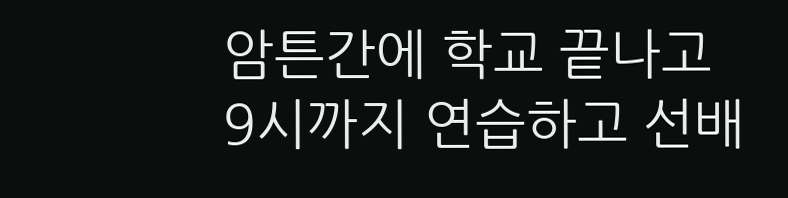암튼간에 학교 끝나고 9시까지 연습하고 선배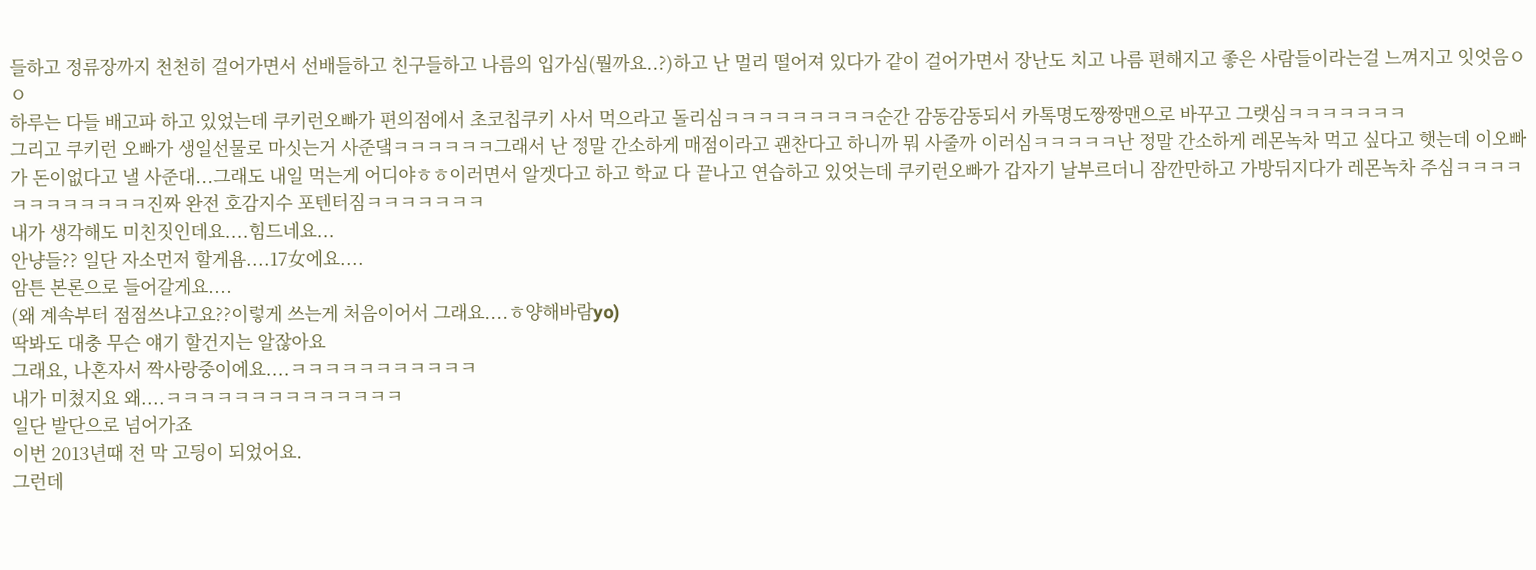들하고 정류장까지 천천히 걸어가면서 선배들하고 친구들하고 나름의 입가심(뭘까요..?)하고 난 멀리 떨어져 있다가 같이 걸어가면서 장난도 치고 나름 편해지고 좋은 사람들이라는걸 느껴지고 잇엇음ㅇㅇ
하루는 다들 배고파 하고 있었는데 쿠키런오빠가 편의점에서 초코칩쿠키 사서 먹으라고 돌리심ㅋㅋㅋㅋㅋㅋㅋㅋㅋ순간 감동감동되서 카톡명도짱짱맨으로 바꾸고 그랫심ㅋㅋㅋㅋㅋㅋㅋ
그리고 쿠키런 오빠가 생일선물로 마싯는거 사준댘ㅋㅋㅋㅋㅋㅋ그래서 난 정말 간소하게 매점이라고 괜찬다고 하니까 뭐 사줄까 이러심ㅋㅋㅋㅋㅋ난 정말 간소하게 레몬녹차 먹고 싶다고 햇는데 이오빠가 돈이없다고 낼 사준대...그래도 내일 먹는게 어디야ㅎㅎ이러면서 알겟다고 하고 학교 다 끝나고 연습하고 있엇는데 쿠키런오빠가 갑자기 날부르더니 잠깐만하고 가방뒤지다가 레몬녹차 주심ㅋㅋㅋㅋㅋㅋㅋㅋㅋㅋㅋㅋ진짜 완전 호감지수 포텐터짐ㅋㅋㅋㅋㅋㅋㅋ
내가 생각해도 미친짓인데요....힘드네요...
안냥들?? 일단 자소먼저 할게욤....17女에요....
암튼 본론으로 들어갈게요....
(왜 계속부터 점점쓰냐고요??이렇게 쓰는게 처음이어서 그래요....ㅎ양해바람yo)
딱봐도 대충 무슨 얘기 할건지는 알잖아요
그래요, 나혼자서 짝사랑중이에요....ㅋㅋㅋㅋㅋㅋㅋㅋㅋㅋㅋ
내가 미쳤지요 왜....ㅋㅋㅋㅋㅋㅋㅋㅋㅋㅋㅋㅋㅋㅋ
일단 발단으로 넘어가죠
이번 2013년때 전 막 고딍이 되었어요.
그런데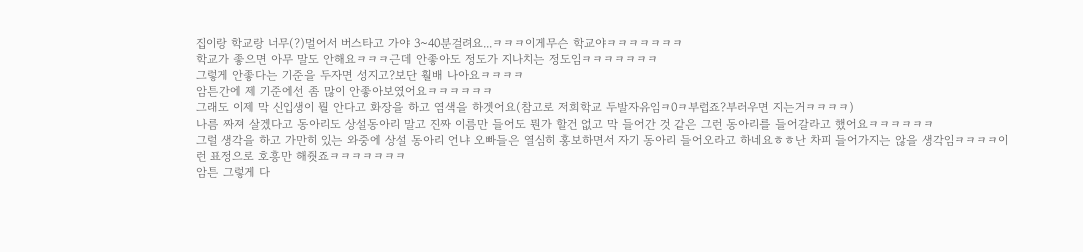집이랑 학교랑 너무(?)멀어서 버스타고 가야 3~40분걸려요...ㅋㅋㅋ이게무슨 학교야ㅋㅋㅋㅋㅋㅋㅋ
학교가 좋으면 아무 말도 안해요ㅋㅋㅋ근데 안좋아도 정도가 지나치는 정도임ㅋㅋㅋㅋㅋㅋㅋ
그렇게 안좋다는 기준을 두자면 성지고?보단 훨배 나아요ㅋㅋㅋㅋ
암튼간에 제 기준에선 좀 많이 안좋아보였어요ㅋㅋㅋㅋㅋㅋ
그래도 이제 막 신입생이 뭘 안다고 화장을 하고 염색을 하겟어요(참고로 저희학교 두발자유임ㅋ0ㅋ부럽죠?부러우면 지는거ㅋㅋㅋㅋ)
나름 짜져 살겠다고 동아리도 상설동아리 말고 진짜 이름만 들어도 뭔가 할건 없고 막 들어간 것 같은 그런 동아리를 들어갈라고 했어요ㅋㅋㅋㅋㅋㅋ
그럴 생각을 하고 가만히 있는 와중에 상설 동아리 언냐 오빠들은 열심히 홍보하면서 자기 동아리 들어오라고 하네요ㅎㅎ난 차피 들어가지는 않을 생각임ㅋㅋㅋㅋ이런 표정으로 호흥만 해줫죠ㅋㅋㅋㅋㅋㅋㅋ
암튼 그렇게 다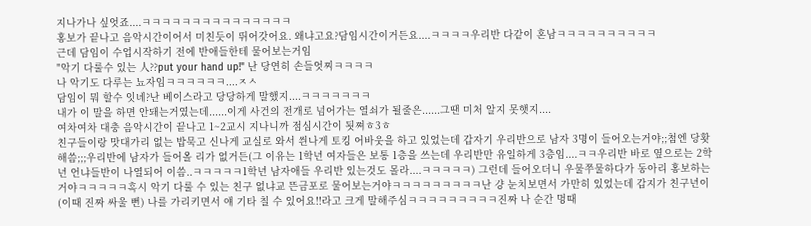지나가나 싶엇죠....ㅋㅋㅋㅋㅋㅋㅋㅋㅋㅋㅋㅋㅋㅋㅋ
홍보가 끝나고 음악시간이어서 미친듯이 뛰어갓어요. 왜냐고요?담임시간이거든요....ㅋㅋㅋㅋ우리반 다같이 혼남ㅋㅋㅋㅋㅋㅋㅋㅋㅋㅋ
근데 담임이 수업시작하기 전에 반애들한테 물어보는거임
"악기 다룰수 있는 人??put your hand up!" 난 당연히 손들엇찌ㅋㅋㅋㅋ
나 악기도 다루는 뇨자임ㅋㅋㅋㅋㅋㅋ....ㅈㅅ
담임이 뭐 할수 잇녜?난 베이스라고 당당하게 말했지....ㅋㅋㅋㅋㅋㅋㅋ
내가 이 말을 하면 안돼는거였는데......이게 사건의 전개로 넘어가는 열쇠가 될줄은......그땐 미처 알지 못햇지....
여차여차 대충 음악시간이 끝나고 1~2교시 지나니까 점심시간이 됫쪄ㅎ3ㅎ
친구들이랑 맛대가리 없는 밥묵고 신나게 교실로 와서 씐나게 토킹 어바웃을 하고 있었는데 갑자기 우리반으로 남자 3명이 들어오는거야;;첨엔 당홧해씀;;;우리반에 남자가 들어올 리가 없거든(그 이유는 1학년 여자들은 보통 1층을 쓰는데 우리반만 유일하게 3층임....ㅋㅋ우리반 바로 옆으로는 2학년 언냐들반이 나열되어 이씀..ㅋㅋㅋㅋㅋ1학년 남자애들 우리반 있는것도 몰라....ㅋㅋㅋㅋㅋ) 그런데 들어오더니 우물쭈물하다가 동아리 홍보하는거야ㅋㅋㅋㅋㅋ혹시 악기 다룰 수 있는 친구 없냐교 뜬금포로 물어보는거야ㅋㅋㅋㅋㅋㅋㅋㅋㅋ난 걍 눈치보면서 가만히 있었는데 갑지가 친구년이(이때 진짜 싸울 뻔) 나를 가리키면서 얘 기타 칠 수 있어요!!라고 크게 말해주심ㅋㅋㅋㅋㅋㅋㅋㅋㅋ진짜 나 순간 멍때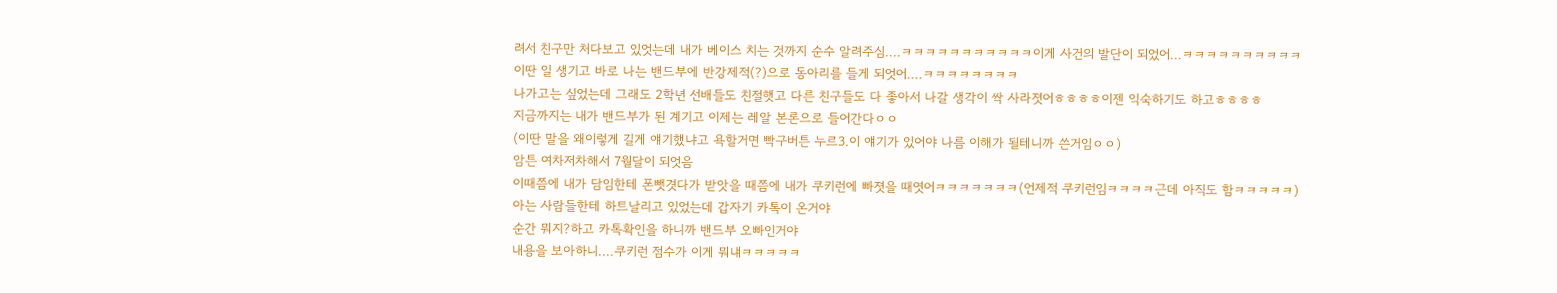려서 친구만 처다보고 있엇는데 내가 베이스 치는 것까지 순수 알려주심....ㅋㅋㅋㅋㅋㅋㅋㅋㅋㅋㅋ이게 사건의 발단이 되었어...ㅋㅋㅋㅋㅋㅋㅋㅋㅋㅋ
이딴 일 생기고 바로 나는 밴드부에 반강제적(?)으로 동아리를 들게 되엇어....ㅋㅋㅋㅋㅋㅋㅋㅋ
나가고는 싶었는데 그래도 2학년 선배들도 친절햇고 다른 친구들도 다 좋아서 나갈 생각이 싹 사라졋어ㅎㅎㅎㅎ이젠 익숙하기도 하고ㅎㅎㅎㅎ
지금까지는 내가 밴드부가 된 계기고 이제는 레알 본론으로 들어간다ㅇㅇ
(이딴 말을 왜이렇게 길게 얘기했냐고 욕할거면 빡구버튼 누르3.이 얘기가 있어야 나름 이해가 될테니까 쓴거임ㅇㅇ)
암튼 여차저차해서 7월달이 되엇음
이때쯤에 내가 담임한테 폰뺏겻다가 받앗을 때쯤에 내가 쿠키런에 빠졋을 때엿어ㅋㅋㅋㅋㅋㅋㅋ(언제적 쿠키런임ㅋㅋㅋㅋ근데 아직도 함ㅋㅋㅋㅋㅋ)
아는 사람들한테 하트날리고 있었는데 갑자기 카톡이 온거야
순간 뭐지?하고 카톡확인을 하니까 밴드부 오빠인거야
내용을 보아하니....쿠키런 점수가 이게 뭐냬ㅋㅋㅋㅋㅋ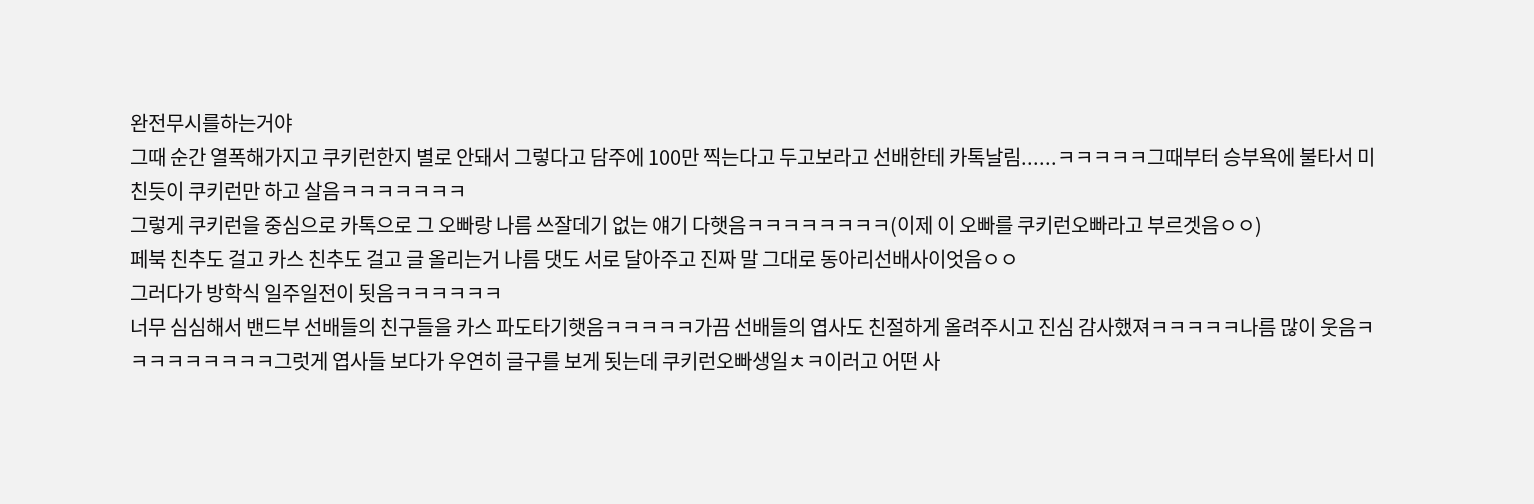완전무시를하는거야
그때 순간 열폭해가지고 쿠키런한지 별로 안돼서 그렇다고 담주에 100만 찍는다고 두고보라고 선배한테 카톡날림......ㅋㅋㅋㅋㅋ그때부터 승부욕에 불타서 미친듯이 쿠키런만 하고 살음ㅋㅋㅋㅋㅋㅋㅋ
그렇게 쿠키런을 중심으로 카톡으로 그 오빠랑 나름 쓰잘데기 없는 얘기 다햇음ㅋㅋㅋㅋㅋㅋㅋㅋ(이제 이 오빠를 쿠키런오빠라고 부르겟음ㅇㅇ)
페북 친추도 걸고 카스 친추도 걸고 글 올리는거 나름 댓도 서로 달아주고 진짜 말 그대로 동아리선배사이엇음ㅇㅇ
그러다가 방학식 일주일전이 됫음ㅋㅋㅋㅋㅋㅋ
너무 심심해서 밴드부 선배들의 친구들을 카스 파도타기햇음ㅋㅋㅋㅋㅋ가끔 선배들의 엽사도 친절하게 올려주시고 진심 감사했져ㅋㅋㅋㅋㅋ나름 많이 웃음ㅋㅋㅋㅋㅋㅋㅋㅋㅋ그럿게 엽사들 보다가 우연히 글구를 보게 됫는데 쿠키런오빠생일ㅊㅋ이러고 어떤 사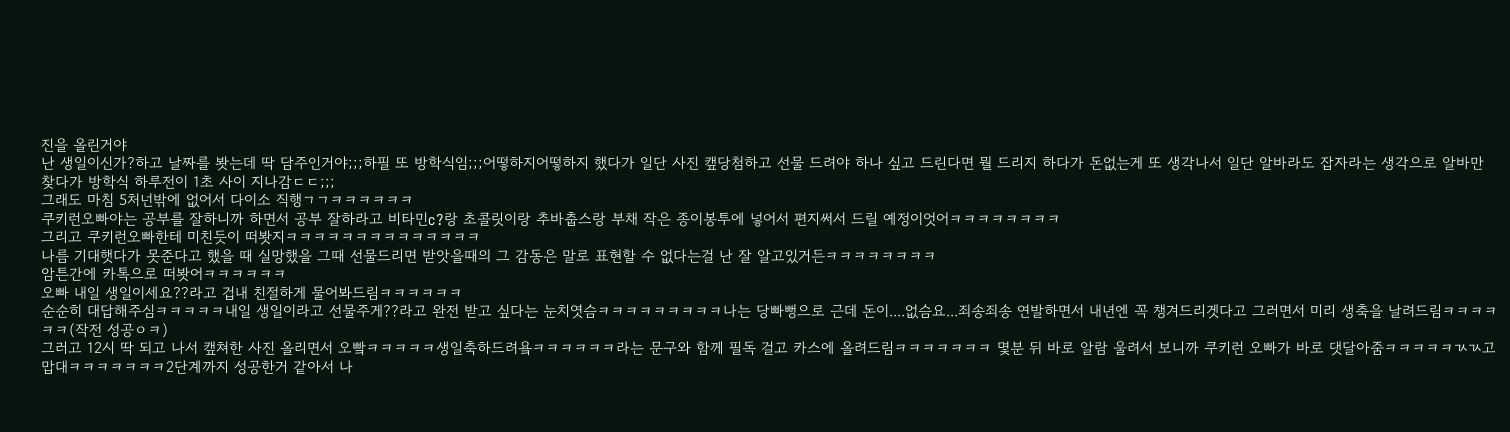진을 올린거야
난 생일이신가?하고 날짜를 봣는데 딱 담주인거야;;;하필 또 방학식임;;;어떻하지어떻하지 했다가 일단 사진 캪당첨하고 선물 드려야 하나 싶고 드린다면 뭘 드리지 하다가 돈없는게 또 생각나서 일단 알바라도 잡자라는 생각으로 알바만 찾다가 방학식 하루전이 1초 사이 지나감ㄷㄷ;;;
그래도 마침 5처넌밖에 없어서 다이소 직행ㄱㄱㅋㅋㅋㅋㅋㅋ
쿠키런오빠야는 공부를 잘하니까 하면서 공부 잘하라고 비타민c?랑 초콜릿이랑 추바춥스랑 부채 작은 종이봉투에 넣어서 편지써서 드릴 예정이엇어ㅋㅋㅋㅋㅋㅋㅋㅋ
그리고 쿠키런오빠한테 미친듯이 떠봣지ㅋㅋㅋㅋㅋㅋㅋㅋㅋㅋㅋㅋㅋㅋ
나름 기대햇다가 못준다고 했을 때 실망했을 그때 선물드리면 받앗을때의 그 감동은 말로 표현할 수 없다는걸 난 잘 알고있거든ㅋㅋㅋㅋㅋㅋㅋㅋ
암튼간에 카톡으로 떠봣어ㅋㅋㅋㅋㅋㅋ
오빠 내일 생일이세요??라고 겁내 친절하게 물어봐드림ㅋㅋㅋㅋㅋㅋ
순순히 대답해주심ㅋㅋㅋㅋㅋ내일 생일이라고 선물주게??라고 완전 받고 싶다는 눈치엿슴ㅋㅋㅋㅋㅋㅋㅋㅋㅋ나는 당빠뻥으로 근데 돈이....없슴요...죄송죄송 연발하면서 내년엔 꼭 챙겨드리겟다고 그러면서 미리 생축을 날려드림ㅋㅋㅋㅋㅋㅋ(작전 성공ㅇㅋ)
그러고 12시 딱 되고 나서 캪쳐한 사진 올리면서 오빸ㅋㅋㅋㅋㅋ생일축하드려욬ㅋㅋㅋㅋㅋㅋ라는 문구와 함께 필독 걸고 카스에 올려드림ㅋㅋㅋㅋㅋㅋㅋ 몇분 뒤 바로 알람 울려서 보니까 쿠키런 오빠가 바로 댓달아줌ㅋㅋㅋㅋㅋㄳㄳ고맙대ㅋㅋㅋㅋㅋㅋㅋ2단계까지 성공한거 같아서 나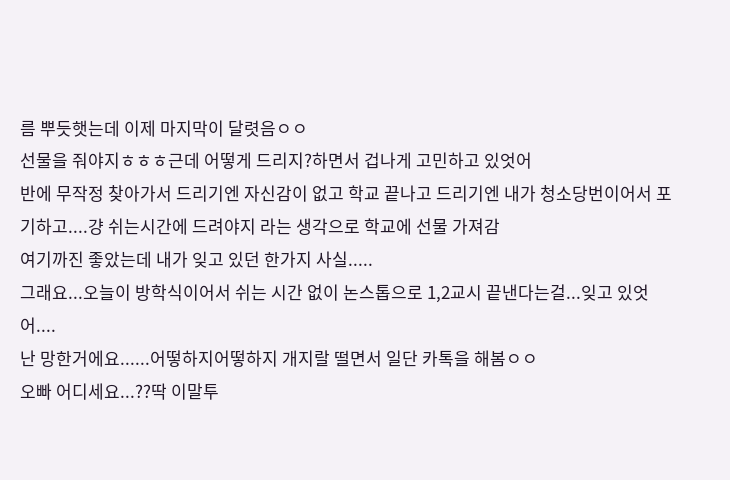름 뿌듯햇는데 이제 마지막이 달렷음ㅇㅇ
선물을 줘야지ㅎㅎㅎ근데 어떻게 드리지?하면서 겁나게 고민하고 있엇어
반에 무작정 찾아가서 드리기엔 자신감이 없고 학교 끝나고 드리기엔 내가 청소당번이어서 포기하고....걍 쉬는시간에 드려야지 라는 생각으로 학교에 선물 가져감
여기까진 좋았는데 내가 잊고 있던 한가지 사실.....
그래요...오늘이 방학식이어서 쉬는 시간 없이 논스톱으로 1,2교시 끝낸다는걸...잊고 있엇어....
난 망한거에요......어떻하지어떻하지 개지랄 떨면서 일단 카톡을 해봄ㅇㅇ
오빠 어디세요...??딱 이말투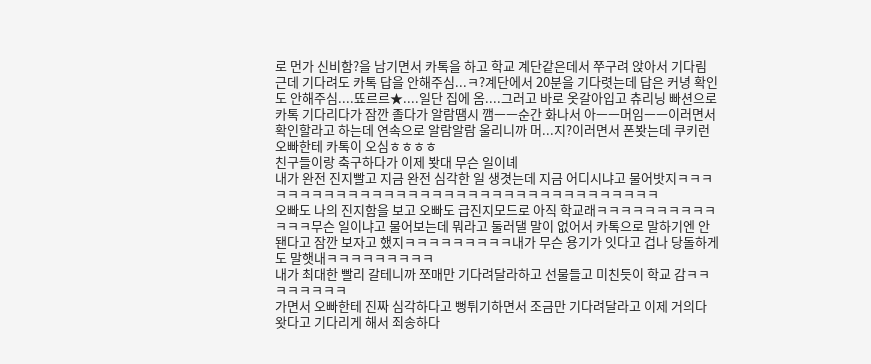로 먼가 신비함?을 남기면서 카톡을 하고 학교 계단같은데서 쭈구려 앉아서 기다림
근데 기다려도 카톡 답을 안해주심...ㅋ?계단에서 20분을 기다렷는데 답은 커녕 확인도 안해주심....뚀르르★....일단 집에 옴....그러고 바로 옷갈아입고 츄리닝 빠션으로 카톡 기다리다가 잠깐 졸다가 알람땜시 깸ㅡㅡ순간 화나서 아ㅡㅡ머임ㅡㅡ이러면서 확인할라고 하는데 연속으로 알람알람 울리니까 머...지?이러면서 폰봣는데 쿠키런오빠한테 카톡이 오심ㅎㅎㅎㅎ
친구들이랑 축구하다가 이제 봣대 무슨 일이녜
내가 완전 진지빨고 지금 완전 심각한 일 생겻는데 지금 어디시냐고 물어밧지ㅋㅋㅋㅋㅋㅋㅋㅋㅋㅋㅋㅋㅋㅋㅋㅋㅋㅋㅋㅋㅋㅋㅋㅋㅋㅋㅋㅋㅋㅋㅋㅋㅋㅋㅋ
오빠도 나의 진지함을 보고 오빠도 급진지모드로 아직 학교래ㅋㅋㅋㅋㅋㅋㅋㅋㅋㅋㅋㅋㅋ무슨 일이냐고 물어보는데 뭐라고 둘러댈 말이 없어서 카톡으로 말하기엔 안됀다고 잠깐 보자고 했지ㅋㅋㅋㅋㅋㅋㅋㅋㅋ내가 무슨 용기가 잇다고 겁나 당돌하게도 말햇내ㅋㅋㅋㅋㅋㅋㅋㅋㅋ
내가 최대한 빨리 갈테니까 쪼매만 기다려달라하고 선물들고 미친듯이 학교 감ㅋㅋㅋㅋㅋㅋㅋㅋ
가면서 오빠한테 진짜 심각하다고 뻥튀기하면서 조금만 기다려달라고 이제 거의다 왓다고 기다리게 해서 죄송하다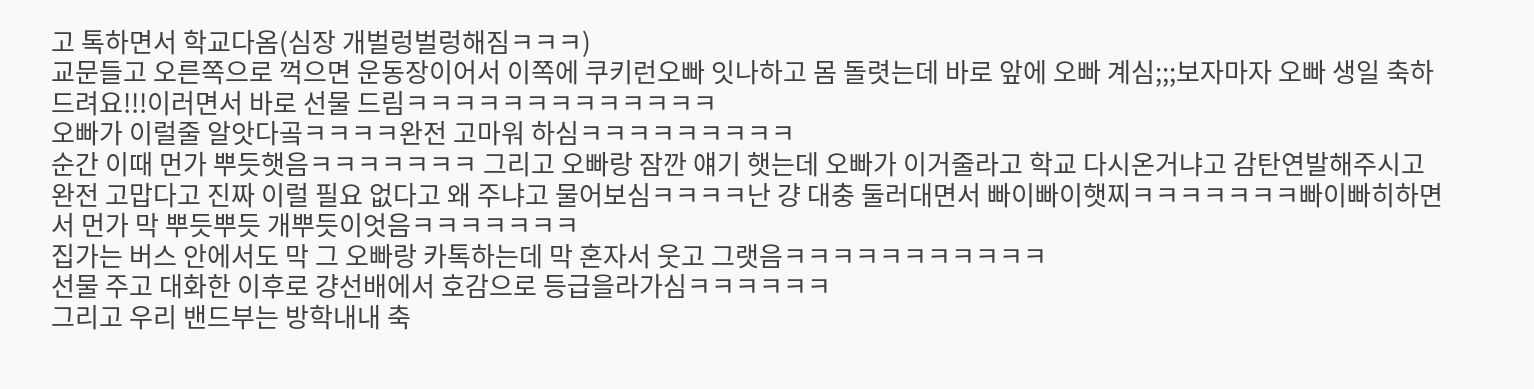고 톡하면서 학교다옴(심장 개벌렁벌렁해짐ㅋㅋㅋ)
교문들고 오른쪽으로 꺽으면 운동장이어서 이쪽에 쿠키런오빠 잇나하고 몸 돌렷는데 바로 앞에 오빠 계심;;;보자마자 오빠 생일 축하드려요!!!이러면서 바로 선물 드림ㅋㅋㅋㅋㅋㅋㅋㅋㅋㅋㅋㅋㅋ
오빠가 이럴줄 알앗다곸ㅋㅋㅋㅋ완전 고마워 하심ㅋㅋㅋㅋㅋㅋㅋㅋㅋ
순간 이때 먼가 뿌듯햇음ㅋㅋㅋㅋㅋㅋㅋ 그리고 오빠랑 잠깐 얘기 햇는데 오빠가 이거줄라고 학교 다시온거냐고 감탄연발해주시고 완전 고맙다고 진짜 이럴 필요 없다고 왜 주냐고 물어보심ㅋㅋㅋㅋ난 걍 대충 둘러대면서 빠이빠이햇찌ㅋㅋㅋㅋㅋㅋㅋ빠이빠히하면서 먼가 막 뿌듯뿌듯 개뿌듯이엇음ㅋㅋㅋㅋㅋㅋㅋ
집가는 버스 안에서도 막 그 오빠랑 카톡하는데 막 혼자서 웃고 그랫음ㅋㅋㅋㅋㅋㅋㅋㅋㅋㅋㅋ
선물 주고 대화한 이후로 걍선배에서 호감으로 등급을라가심ㅋㅋㅋㅋㅋㅋ
그리고 우리 밴드부는 방학내내 축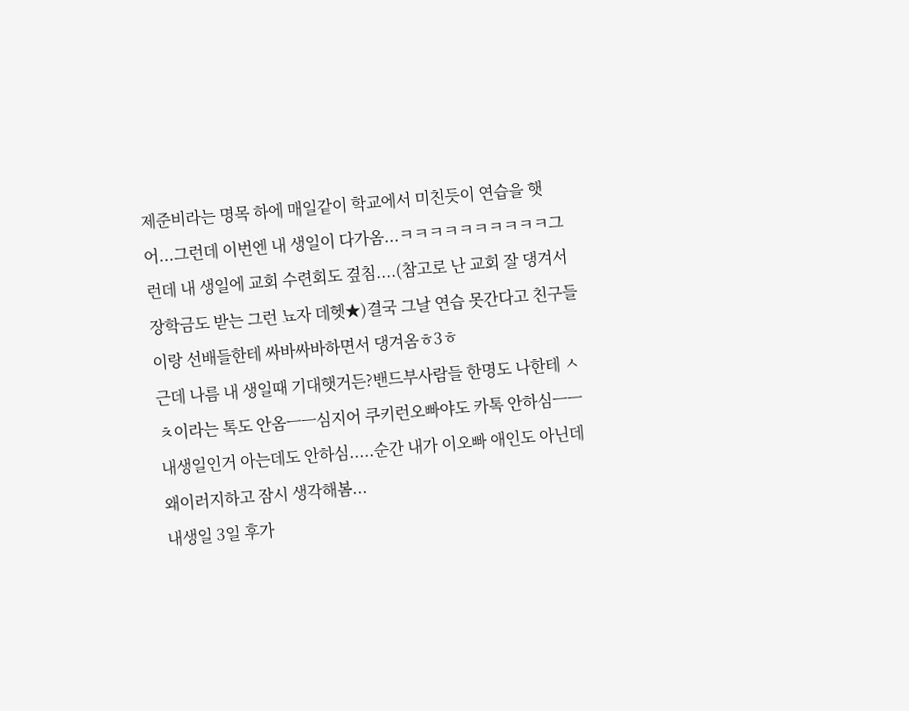제준비라는 명목 하에 매일같이 학교에서 미친듯이 연습을 햇어...그런데 이번엔 내 생일이 다가옴...ㅋㅋㅋㅋㅋㅋㅋㅋㅋㅋ그런데 내 생일에 교회 수련회도 곂침....(참고로 난 교회 잘 댕겨서 장학금도 받는 그런 뇨자 데헷★)결국 그날 연습 못간다고 친구들이랑 선배들한테 싸바싸바하면서 댕겨옴ㅎ3ㅎ
근데 나름 내 생일때 기대햇거든?밴드부사람들 한명도 나한테 ㅅㅊ이라는 톡도 안옴ㅡㅡ심지어 쿠키런오빠야도 카톡 안하심ㅡㅡ내생일인거 아는데도 안하심.....순간 내가 이오빠 애인도 아닌데 왜이러지하고 잠시 생각해봄...
내생일 3일 후가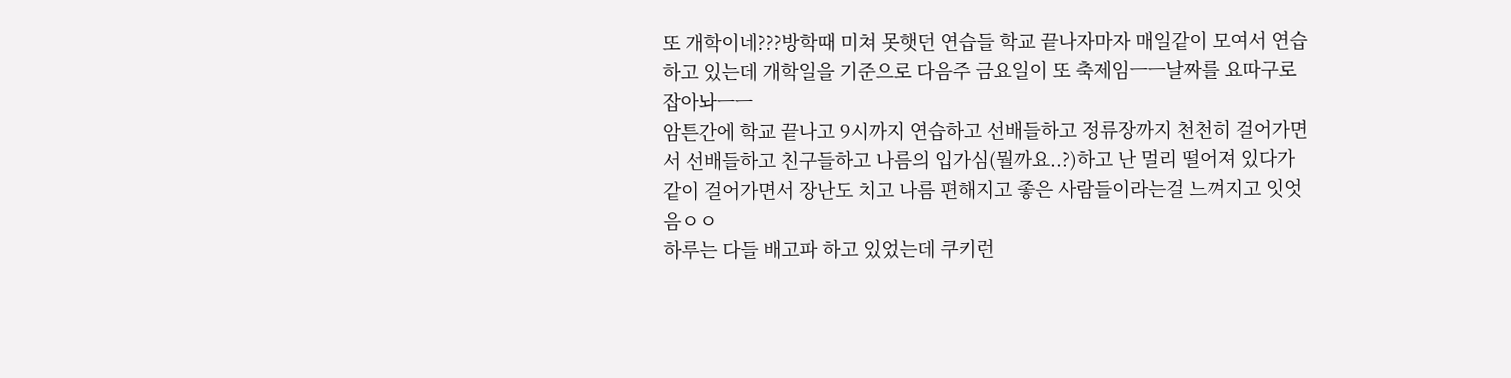또 개학이네???방학때 미쳐 못햇던 연습들 학교 끝나자마자 매일같이 모여서 연습하고 있는데 개학일을 기준으로 다음주 금요일이 또 축제임ㅡㅡ날짜를 요따구로 잡아놔ㅡㅡ
암튼간에 학교 끝나고 9시까지 연습하고 선배들하고 정류장까지 천천히 걸어가면서 선배들하고 친구들하고 나름의 입가심(뭘까요..?)하고 난 멀리 떨어져 있다가 같이 걸어가면서 장난도 치고 나름 편해지고 좋은 사람들이라는걸 느껴지고 잇엇음ㅇㅇ
하루는 다들 배고파 하고 있었는데 쿠키런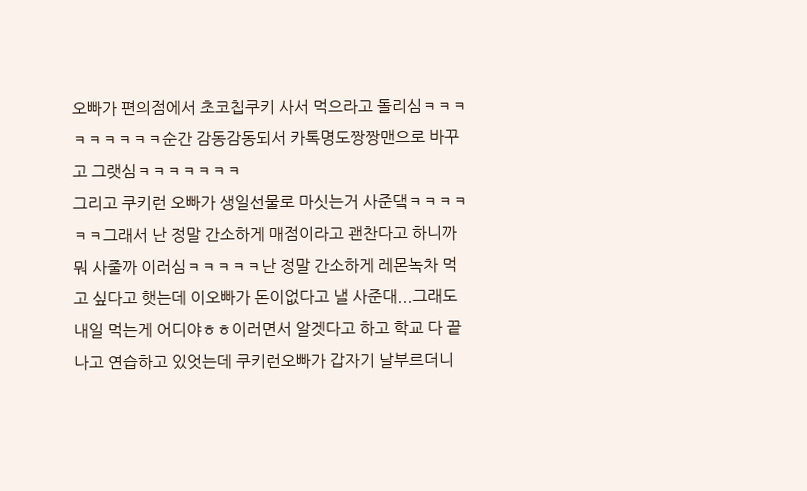오빠가 편의점에서 초코칩쿠키 사서 먹으라고 돌리심ㅋㅋㅋㅋㅋㅋㅋㅋㅋ순간 감동감동되서 카톡명도짱짱맨으로 바꾸고 그랫심ㅋㅋㅋㅋㅋㅋㅋ
그리고 쿠키런 오빠가 생일선물로 마싯는거 사준댘ㅋㅋㅋㅋㅋㅋ그래서 난 정말 간소하게 매점이라고 괜찬다고 하니까 뭐 사줄까 이러심ㅋㅋㅋㅋㅋ난 정말 간소하게 레몬녹차 먹고 싶다고 햇는데 이오빠가 돈이없다고 낼 사준대...그래도 내일 먹는게 어디야ㅎㅎ이러면서 알겟다고 하고 학교 다 끝나고 연습하고 있엇는데 쿠키런오빠가 갑자기 날부르더니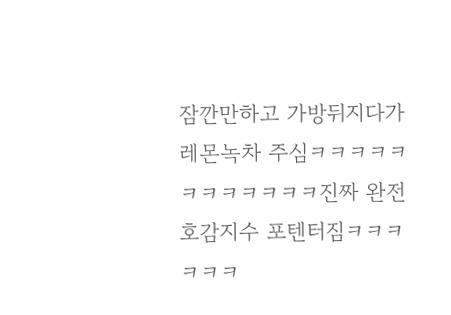잠깐만하고 가방뒤지다가 레몬녹차 주심ㅋㅋㅋㅋㅋㅋㅋㅋㅋㅋㅋㅋ진짜 완전 호감지수 포텐터짐ㅋㅋㅋㅋㅋㅋ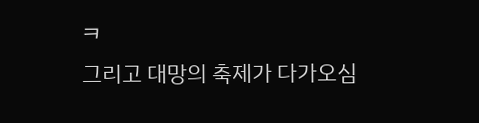ㅋ
그리고 대망의 축제가 다가오심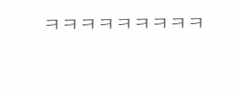ㅋㅋㅋㅋㅋㅋㅋㅋㅋ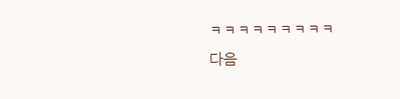ㅋㅋㅋㅋㅋㅋㅋㅋㅋ
다음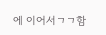에 이어서ㄱㄱ함